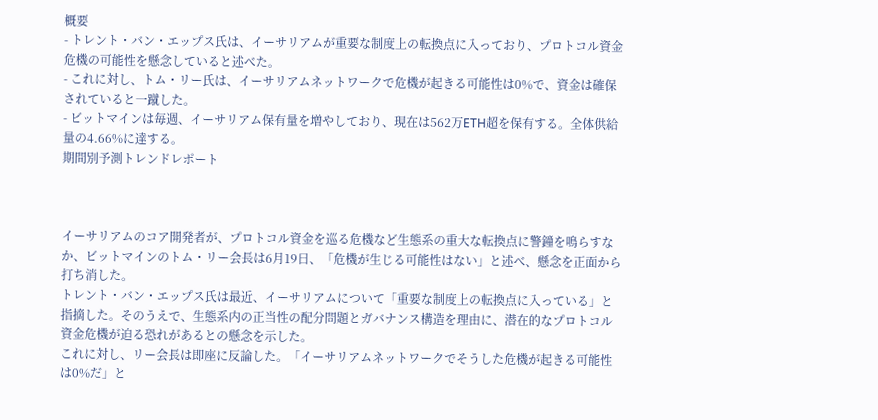概要
- トレント・バン・エップス氏は、イーサリアムが重要な制度上の転換点に入っており、プロトコル資金危機の可能性を懸念していると述べた。
- これに対し、トム・リー氏は、イーサリアムネットワークで危機が起きる可能性は0%で、資金は確保されていると一蹴した。
- ビットマインは毎週、イーサリアム保有量を増やしており、現在は562万ETH超を保有する。全体供給量の4.66%に達する。
期間別予測トレンドレポート



イーサリアムのコア開発者が、プロトコル資金を巡る危機など生態系の重大な転換点に警鐘を鳴らすなか、ビットマインのトム・リー会長は6月19日、「危機が生じる可能性はない」と述べ、懸念を正面から打ち消した。
トレント・バン・エップス氏は最近、イーサリアムについて「重要な制度上の転換点に入っている」と指摘した。そのうえで、生態系内の正当性の配分問題とガバナンス構造を理由に、潜在的なプロトコル資金危機が迫る恐れがあるとの懸念を示した。
これに対し、リー会長は即座に反論した。「イーサリアムネットワークでそうした危機が起きる可能性は0%だ」と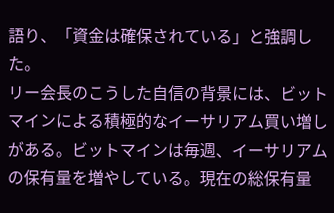語り、「資金は確保されている」と強調した。
リー会長のこうした自信の背景には、ビットマインによる積極的なイーサリアム買い増しがある。ビットマインは毎週、イーサリアムの保有量を増やしている。現在の総保有量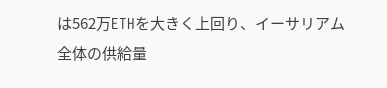は562万ETHを大きく上回り、イーサリアム全体の供給量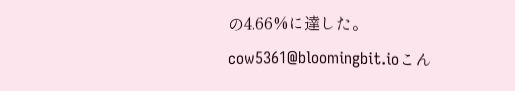の4.66%に達した。
cow5361@bloomingbit.ioこん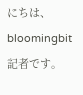にちは、bloomingbit記者です。